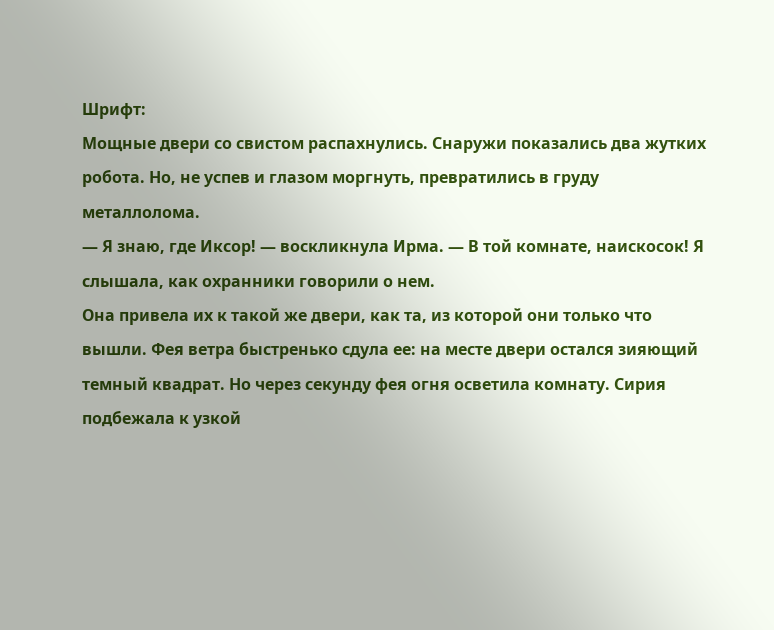Шрифт:
Мощные двери со свистом распахнулись. Снаружи показались два жутких робота. Но, не успев и глазом моргнуть, превратились в груду металлолома.
— Я знаю, где Иксор! — воскликнула Ирма. — В той комнате, наискосок! Я слышала, как охранники говорили о нем.
Она привела их к такой же двери, как та, из которой они только что вышли. Фея ветра быстренько сдула ее: на месте двери остался зияющий темный квадрат. Но через секунду фея огня осветила комнату. Сирия подбежала к узкой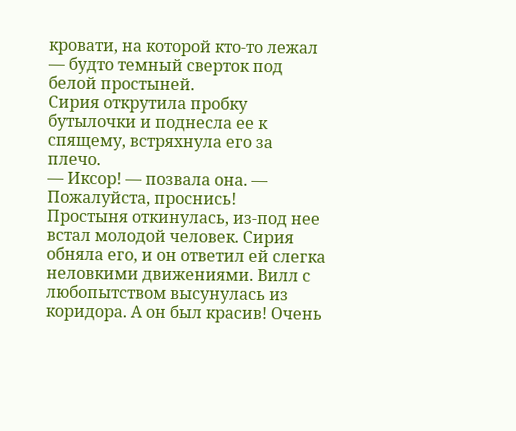кровати, на которой кто-то лежал — будто темный сверток под белой простыней.
Сирия открутила пробку бутылочки и поднесла ее к спящему, встряхнула его за плечо.
— Иксор! — позвала она. — Пожалуйста, проснись!
Простыня откинулась, из-под нее встал молодой человек. Сирия обняла его, и он ответил ей слегка неловкими движениями. Вилл с любопытством высунулась из коридора. А он был красив! Очень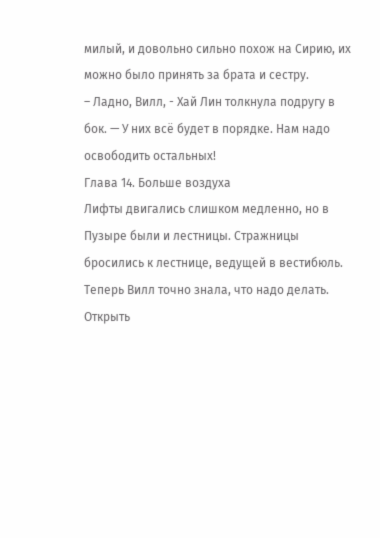милый, и довольно сильно похож на Сирию, их можно было принять за брата и сестру.
– Ладно, Вилл, - Хай Лин толкнула подругу в бок. — У них всё будет в порядке. Нам надо освободить остальных!
Глава 14. Больше воздуха
Лифты двигались слишком медленно, но в Пузыре были и лестницы. Стражницы бросились к лестнице, ведущей в вестибюль.
Теперь Вилл точно знала, что надо делать. Открыть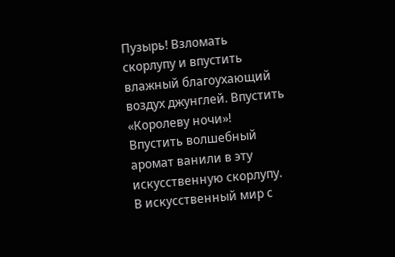Пузырь! Взломать скорлупу и впустить влажный благоухающий воздух джунглей. Впустить «Королеву ночи»! Впустить волшебный аромат ванили в эту искусственную скорлупу. В искусственный мир с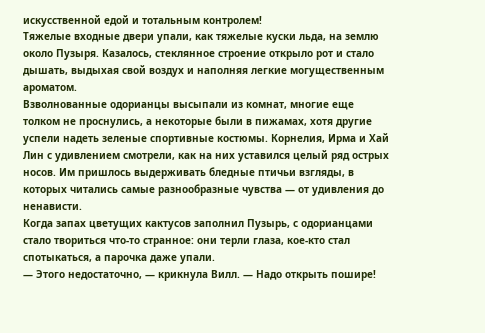искусственной едой и тотальным контролем!
Тяжелые входные двери упали, как тяжелые куски льда, на землю около Пузыря. Казалось, стеклянное строение открыло рот и стало дышать, выдыхая свой воздух и наполняя легкие могущественным ароматом.
Взволнованные одорианцы высыпали из комнат, многие еще толком не проснулись, а некоторые были в пижамах, хотя другие успели надеть зеленые спортивные костюмы. Корнелия, Ирма и Хай Лин с удивлением смотрели, как на них уставился целый ряд острых носов. Им пришлось выдерживать бледные птичьи взгляды, в которых читались самые разнообразные чувства — от удивления до ненависти.
Когда запах цветущих кактусов заполнил Пузырь, с одорианцами стало твориться что-то странное: они терли глаза, кое-кто стал спотыкаться, а парочка даже упали.
— Этого недостаточно, — крикнула Вилл. — Надо открыть пошире!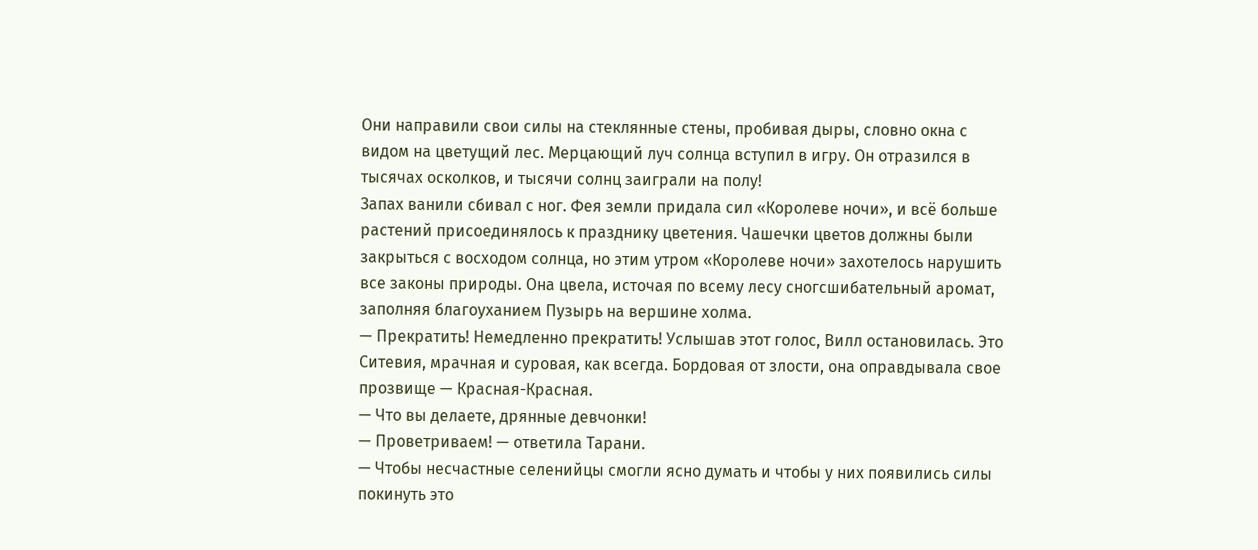Они направили свои силы на стеклянные стены, пробивая дыры, словно окна с видом на цветущий лес. Мерцающий луч солнца вступил в игру. Он отразился в тысячах осколков, и тысячи солнц заиграли на полу!
Запах ванили сбивал с ног. Фея земли придала сил «Королеве ночи», и всё больше растений присоединялось к празднику цветения. Чашечки цветов должны были закрыться с восходом солнца, но этим утром «Королеве ночи» захотелось нарушить все законы природы. Она цвела, источая по всему лесу сногсшибательный аромат, заполняя благоуханием Пузырь на вершине холма.
— Прекратить! Немедленно прекратить! Услышав этот голос, Вилл остановилась. Это Ситевия, мрачная и суровая, как всегда. Бордовая от злости, она оправдывала свое прозвище — Красная-Красная.
— Что вы делаете, дрянные девчонки!
— Проветриваем! — ответила Тарани.
— Чтобы несчастные селенийцы смогли ясно думать и чтобы у них появились силы покинуть это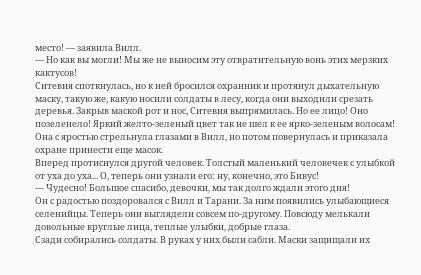место! — заявила Вилл.
— Но как вы могли! Мы же не выносим эту отвратительную вонь этих мерзких кактусов!
Ситевия споткнулась, но к ней бросился охранник и протянул дыхательную маску, такую же, какую носили солдаты в лесу, когда они выходили срезать деревья. Закрыв маской рот и нос, Ситевия выпрямилась. Но ее лицо! Оно позеленело! Яркий желто-зеленый цвет так не шел к ее ярко-зеленым волосам! Она с яростью стрельнула глазами в Вилл, но потом повернулась и приказала охране принести еще масок.
Вперед протиснулся другой человек. Толстый маленький человечек с улыбкой от уха до уха... О, теперь они узнали его: ну, конечно, это Бивус!
— Чудесно! Большое спасибо, девочки, мы так долго ждали этого дня!
Он с радостью поздоровался с Вилл и Тарани. За ним появились улыбающиеся селенийцы. Теперь они выглядели совсем по-другому. Повсюду мелькали довольные круглые лица, теплые улыбки, добрые глаза.
Сзади собирались солдаты. В руках у них были сабли. Маски защищали их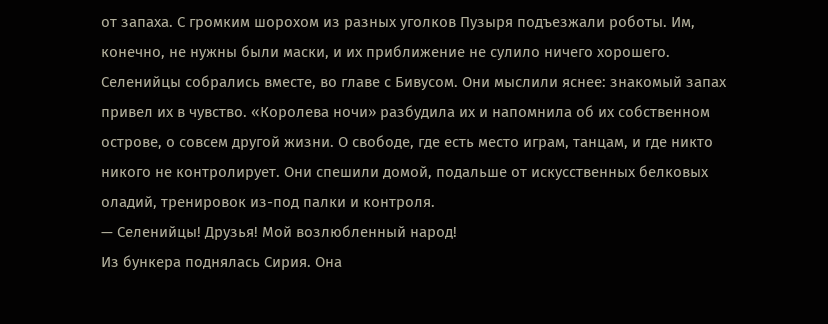от запаха. С громким шорохом из разных уголков Пузыря подъезжали роботы. Им, конечно, не нужны были маски, и их приближение не сулило ничего хорошего.
Селенийцы собрались вместе, во главе с Бивусом. Они мыслили яснее: знакомый запах привел их в чувство. «Королева ночи» разбудила их и напомнила об их собственном острове, о совсем другой жизни. О свободе, где есть место играм, танцам, и где никто никого не контролирует. Они спешили домой, подальше от искусственных белковых оладий, тренировок из-под палки и контроля.
— Селенийцы! Друзья! Мой возлюбленный народ!
Из бункера поднялась Сирия. Она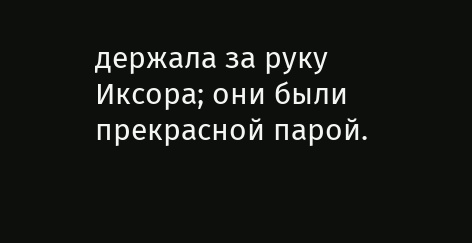держала за руку Иксора; они были прекрасной парой.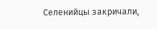Селенийцы закричали,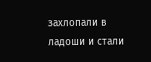захлопали в ладоши и стали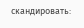скандировать: